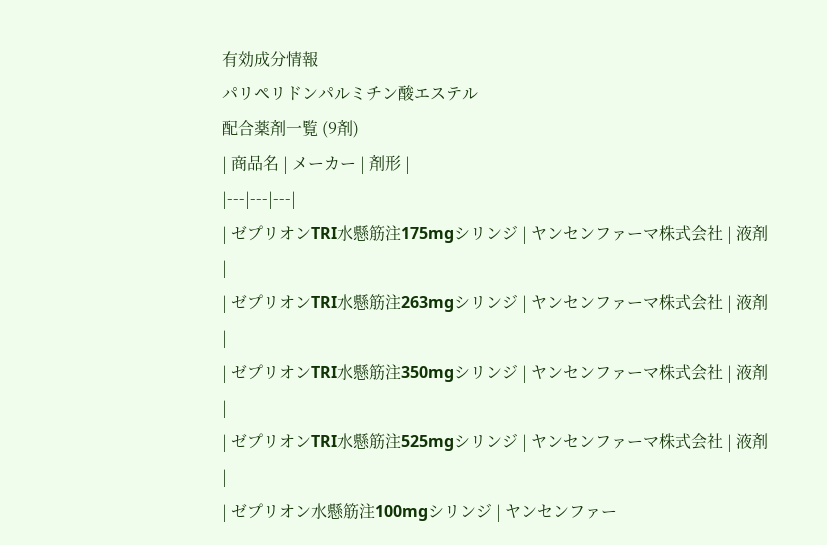有効成分情報
パリペリドンパルミチン酸エステル
配合薬剤一覧 (9剤)
| 商品名 | メーカー | 剤形 |
|---|---|---|
| ゼプリオンTRI水懸筋注175mgシリンジ | ヤンセンファーマ株式会社 | 液剤 |
| ゼプリオンTRI水懸筋注263mgシリンジ | ヤンセンファーマ株式会社 | 液剤 |
| ゼプリオンTRI水懸筋注350mgシリンジ | ヤンセンファーマ株式会社 | 液剤 |
| ゼプリオンTRI水懸筋注525mgシリンジ | ヤンセンファーマ株式会社 | 液剤 |
| ゼプリオン水懸筋注100mgシリンジ | ヤンセンファー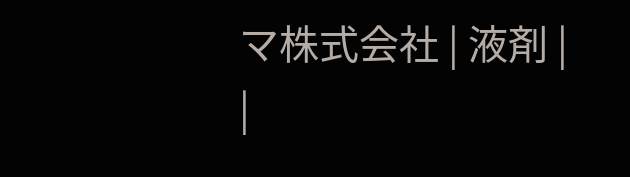マ株式会社 | 液剤 |
|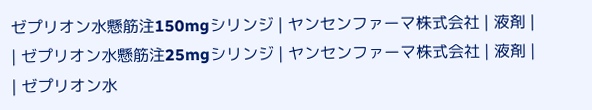ゼプリオン水懸筋注150mgシリンジ | ヤンセンファーマ株式会社 | 液剤 |
| ゼプリオン水懸筋注25mgシリンジ | ヤンセンファーマ株式会社 | 液剤 |
| ゼプリオン水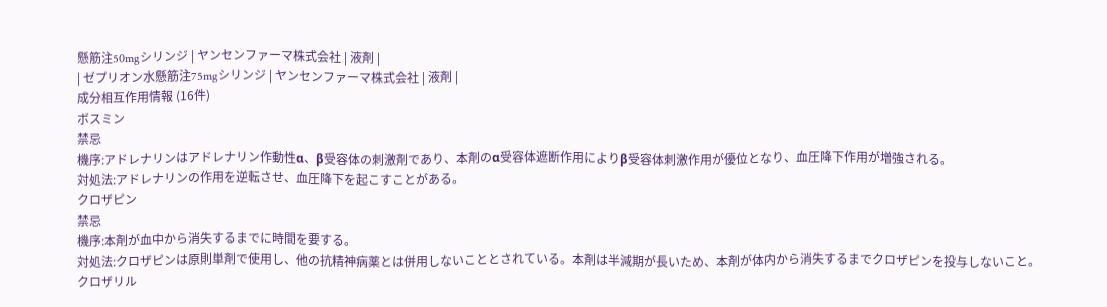懸筋注50mgシリンジ | ヤンセンファーマ株式会社 | 液剤 |
| ゼプリオン水懸筋注75mgシリンジ | ヤンセンファーマ株式会社 | 液剤 |
成分相互作用情報 (16件)
ボスミン
禁忌
機序:アドレナリンはアドレナリン作動性α、β受容体の刺激剤であり、本剤のα受容体遮断作用によりβ受容体刺激作用が優位となり、血圧降下作用が増強される。
対処法:アドレナリンの作用を逆転させ、血圧降下を起こすことがある。
クロザピン
禁忌
機序:本剤が血中から消失するまでに時間を要する。
対処法:クロザピンは原則単剤で使用し、他の抗精神病薬とは併用しないこととされている。本剤は半減期が長いため、本剤が体内から消失するまでクロザピンを投与しないこと。
クロザリル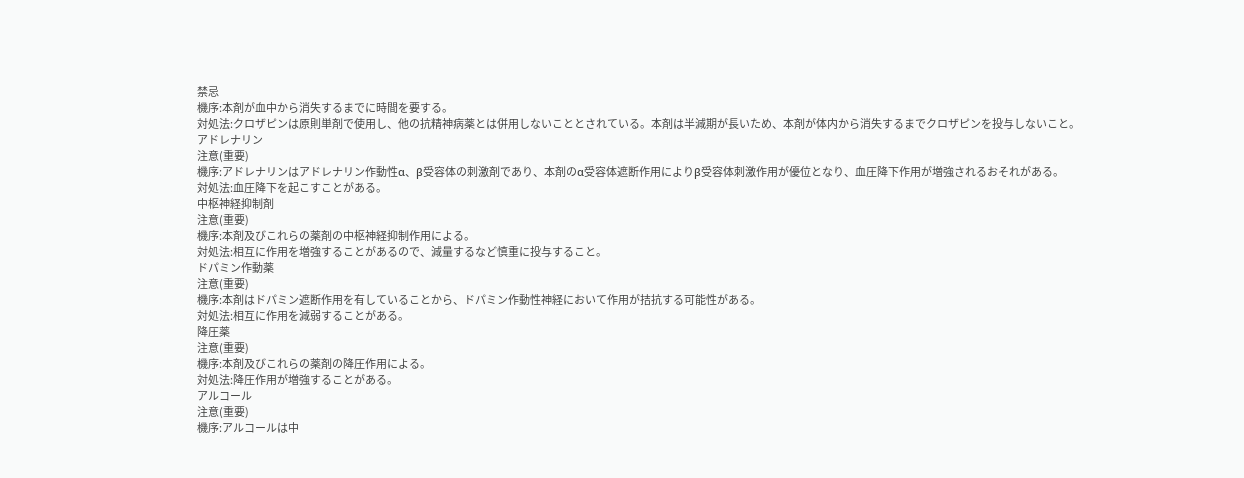禁忌
機序:本剤が血中から消失するまでに時間を要する。
対処法:クロザピンは原則単剤で使用し、他の抗精神病薬とは併用しないこととされている。本剤は半減期が長いため、本剤が体内から消失するまでクロザピンを投与しないこと。
アドレナリン
注意(重要)
機序:アドレナリンはアドレナリン作動性α、β受容体の刺激剤であり、本剤のα受容体遮断作用によりβ受容体刺激作用が優位となり、血圧降下作用が増強されるおそれがある。
対処法:血圧降下を起こすことがある。
中枢神経抑制剤
注意(重要)
機序:本剤及びこれらの薬剤の中枢神経抑制作用による。
対処法:相互に作用を増強することがあるので、減量するなど慎重に投与すること。
ドパミン作動薬
注意(重要)
機序:本剤はドパミン遮断作用を有していることから、ドパミン作動性神経において作用が拮抗する可能性がある。
対処法:相互に作用を減弱することがある。
降圧薬
注意(重要)
機序:本剤及びこれらの薬剤の降圧作用による。
対処法:降圧作用が増強することがある。
アルコール
注意(重要)
機序:アルコールは中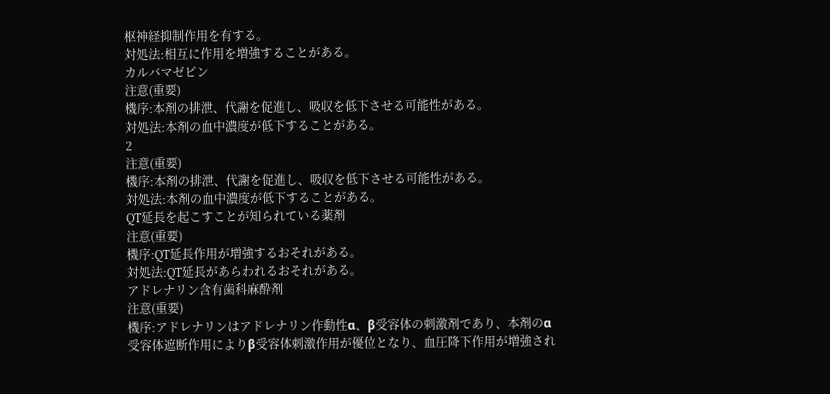枢神経抑制作用を有する。
対処法:相互に作用を増強することがある。
カルバマゼピン
注意(重要)
機序:本剤の排泄、代謝を促進し、吸収を低下させる可能性がある。
対処法:本剤の血中濃度が低下することがある。
2
注意(重要)
機序:本剤の排泄、代謝を促進し、吸収を低下させる可能性がある。
対処法:本剤の血中濃度が低下することがある。
QT延長を起こすことが知られている薬剤
注意(重要)
機序:QT延長作用が増強するおそれがある。
対処法:QT延長があらわれるおそれがある。
アドレナリン含有歯科麻酔剤
注意(重要)
機序:アドレナリンはアドレナリン作動性α、β受容体の刺激剤であり、本剤のα受容体遮断作用によりβ受容体刺激作用が優位となり、血圧降下作用が増強され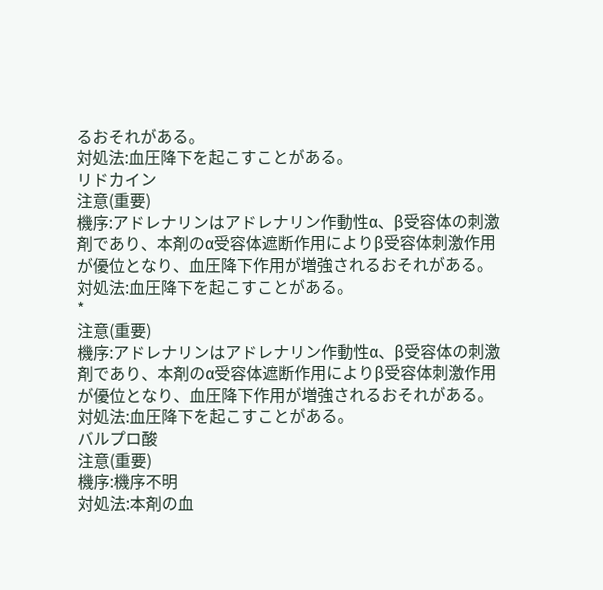るおそれがある。
対処法:血圧降下を起こすことがある。
リドカイン
注意(重要)
機序:アドレナリンはアドレナリン作動性α、β受容体の刺激剤であり、本剤のα受容体遮断作用によりβ受容体刺激作用が優位となり、血圧降下作用が増強されるおそれがある。
対処法:血圧降下を起こすことがある。
*
注意(重要)
機序:アドレナリンはアドレナリン作動性α、β受容体の刺激剤であり、本剤のα受容体遮断作用によりβ受容体刺激作用が優位となり、血圧降下作用が増強されるおそれがある。
対処法:血圧降下を起こすことがある。
バルプロ酸
注意(重要)
機序:機序不明
対処法:本剤の血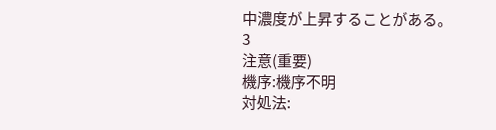中濃度が上昇することがある。
3
注意(重要)
機序:機序不明
対処法: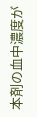本剤の血中濃度が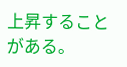上昇することがある。